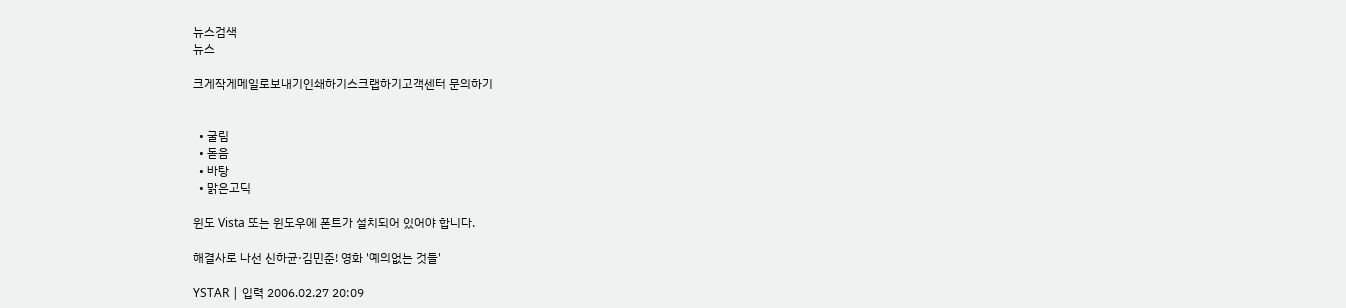뉴스검색
뉴스

크게작게메일로보내기인쇄하기스크랩하기고객센터 문의하기


  • 굴림
  • 돋음
  • 바탕
  • 맑은고딕

윈도 Vista 또는 윈도우에 폰트가 설치되어 있어야 합니다.

해결사로 나선 신하균·김민준! 영화 '예의없는 것들'

YSTAR | 입력 2006.02.27 20:09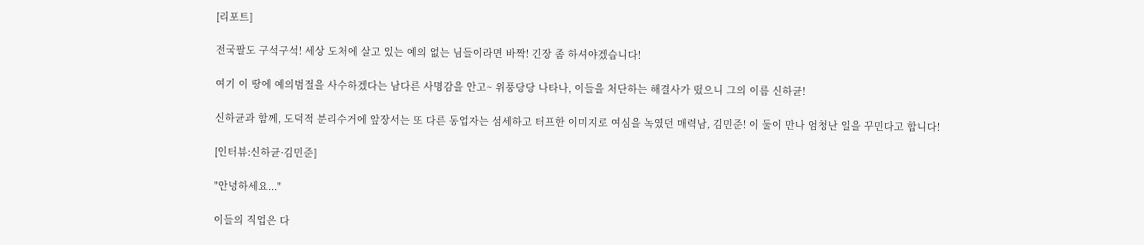[리포트]

전국팔도 구석구석! 세상 도처에 살고 있는 예의 없는 님들이라면 바짝! 긴장 좀 하셔야겠습니다!

여기 이 땅에 예의범절을 사수하겠다는 남다른 사명감을 안고~ 위풍당당 나타나, 이들을 처단하는 해결사가 떴으니 그의 이름 신하균!

신하균과 함께, 도덕적 분리수거에 앞장서는 또 다른 동업자는 섬세하고 터프한 이미지로 여심을 녹였던 매력남, 김민준! 이 둘이 만나 엄청난 일을 꾸민다고 합니다!

[인터뷰:신하균·김민준]

"안녕하세요..."

이들의 직업은 다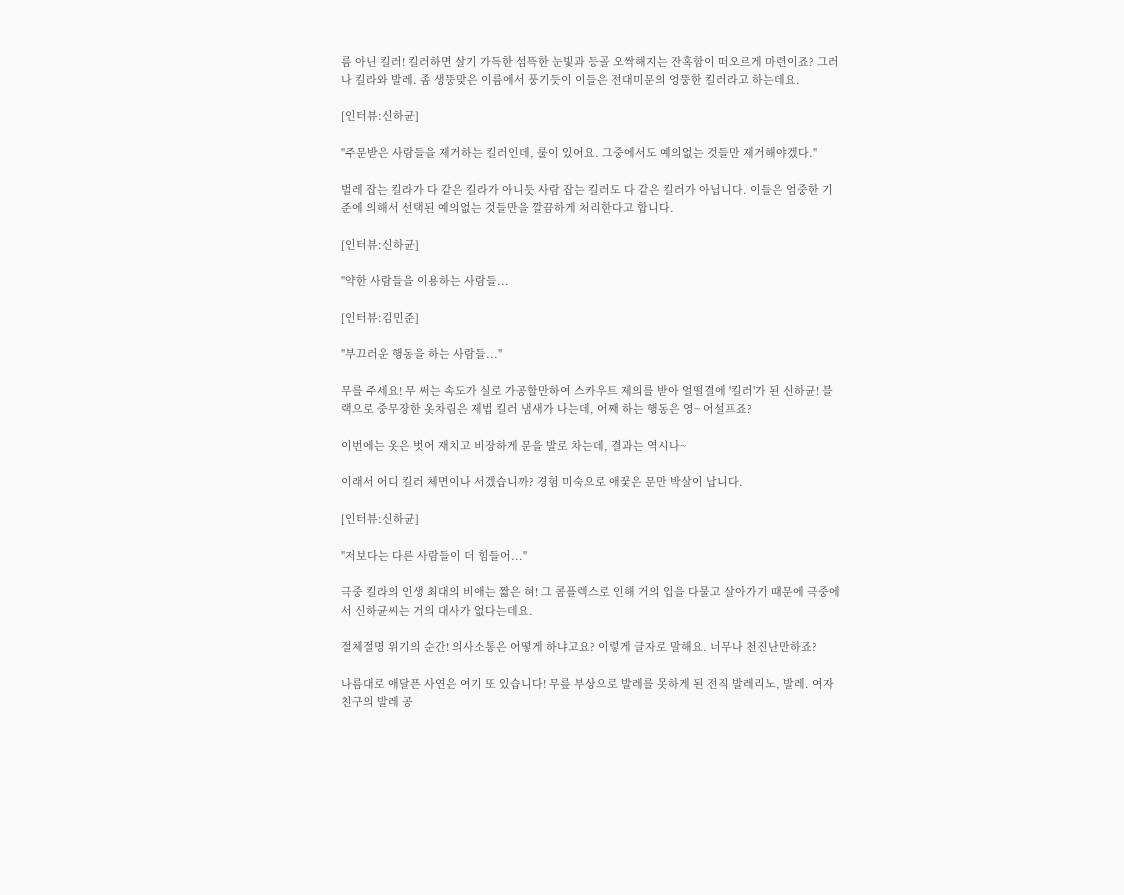름 아닌 킬러! 킬러하면 살기 가득한 섬뜩한 눈빛과 등골 오싹해지는 잔혹함이 떠오르게 마련이죠? 그러나 킬라와 발레. 좀 생뚱맞은 이름에서 풍기듯이 이들은 전대미문의 엉뚱한 킬러라고 하는데요.

[인터뷰:신하균]

"주문받은 사람들을 제거하는 킬러인데, 룰이 있어요. 그중에서도 예의없는 것들만 제거해야겠다."

벌레 잡는 킬라가 다 같은 킬라가 아니듯 사람 잡는 킬러도 다 같은 킬러가 아닙니다. 이들은 엄중한 기준에 의해서 선택된 예의없는 것들만을 깔끔하게 처리한다고 합니다.

[인터뷰:신하균]

"약한 사람들을 이용하는 사람들...

[인터뷰:김민준]

"부끄러운 행동을 하는 사람들..."

무를 주세요! 무 써는 속도가 실로 가공할만하여 스카우트 제의를 받아 얼떨결에 '킬러'가 된 신하균! 블랙으로 중무장한 옷차림은 제법 킬러 냄새가 나는데, 어째 하는 행동은 영~ 어설프죠?

이번에는 옷은 벗어 재치고 비장하게 문을 발로 차는데, 결과는 역시나~

이래서 어디 킬러 체면이나 서겠습니까? 경험 미숙으로 애꿎은 문만 박살이 납니다.

[인터뷰:신하균]

"저보다는 다른 사람들이 더 힘들어..."

극중 킬라의 인생 최대의 비애는 짧은 혀! 그 콤플렉스로 인해 거의 입을 다물고 살아가기 때문에 극중에서 신하균씨는 거의 대사가 없다는데요.

절체절명 위기의 순간! 의사소통은 어떻게 하냐고요? 이렇게 글자로 말해요. 너무나 천진난만하죠?

나름대로 애달픈 사연은 여기 또 있습니다! 무릎 부상으로 발레를 못하게 된 전직 발레리노, 발레. 여자친구의 발레 공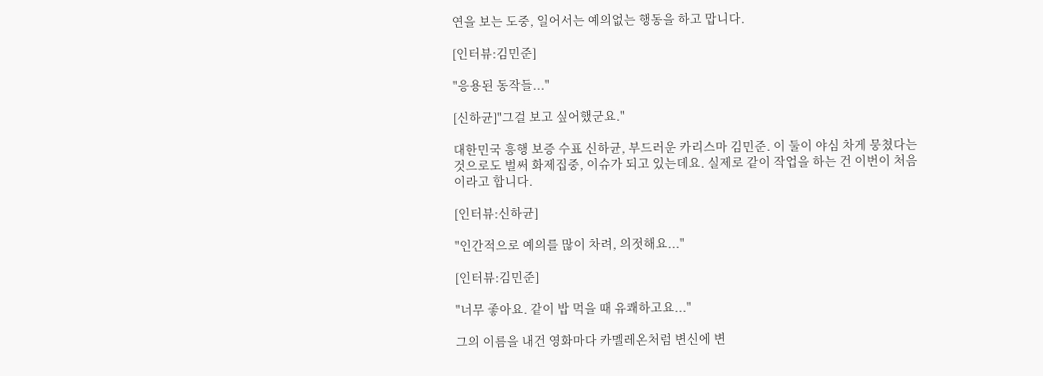연을 보는 도중, 일어서는 예의없는 행동을 하고 맙니다.

[인터뷰:김민준]

"응용된 동작들..."

[신하균]"그걸 보고 싶어했군요."

대한민국 흥행 보증 수표 신하균, 부드러운 카리스마 김민준. 이 둘이 야심 차게 뭉쳤다는 것으로도 벌써 화제집중, 이슈가 되고 있는데요. 실제로 같이 작업을 하는 건 이번이 처음이라고 합니다.

[인터뷰:신하균]

"인간적으로 예의를 많이 차려, 의젓해요..."

[인터뷰:김민준]

"너무 좋아요. 같이 밥 먹을 때 유쾌하고요..."

그의 이름을 내건 영화마다 카멜레온처럼 변신에 변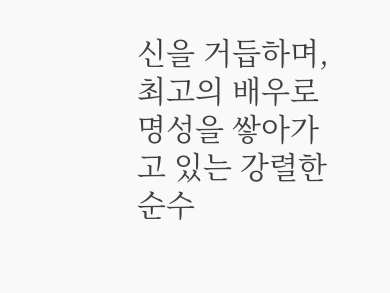신을 거듭하며, 최고의 배우로 명성을 쌓아가고 있는 강렬한 순수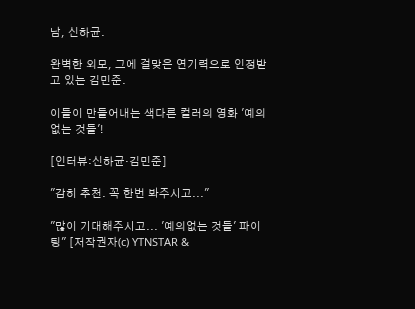남, 신하균.

완벽한 외모, 그에 걸맞은 연기력으로 인정받고 있는 김민준.

이들이 만들어내는 색다른 컬러의 영화 '예의없는 것들'!

[인터뷰:신하균·김민준]

"감히 추천. 꼭 한번 봐주시고..."

"많이 기대해주시고... '예의없는 것들' 파이팅" [저작권자(c) YTNSTAR &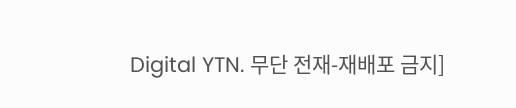Digital YTN. 무단 전재-재배포 금지]